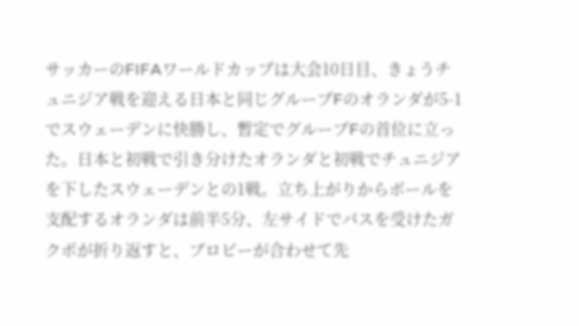サッカーのFIFAワールドカップは大会10日目、きょうチュニジア戦を迎える日本と同じグループFのオランダが5-1でスウェーデンに快勝し、暫定でグループFの首位に立った。日本と初戦で引き分けたオランダと初戦でチュニジアを下したスウェーデンとの1戦。立ち上がりからボールを支配するオランダは前半5分、左サイドでパスを受けたガクポが折り返すと、ブロビーが合わせて先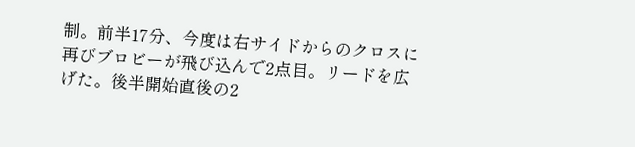制。前半17分、今度は右サイドからのクロスに再びブロビーが飛び込んで2点目。リードを広げた。後半開始直後の2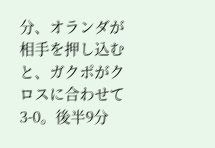分、オランダが相手を押し込むと、ガクポがクロスに合わせて3-0。後半9分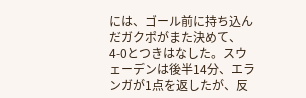には、ゴール前に持ち込んだガクポがまた決めて、4-0とつきはなした。スウェーデンは後半14分、エランガが1点を返したが、反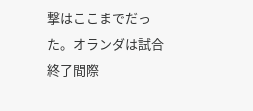撃はここまでだった。オランダは試合終了間際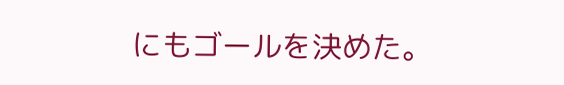にもゴールを決めた。